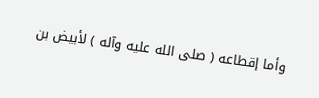وأما إقطاعه ( صلى الله عليه وآله ) لأبيض بن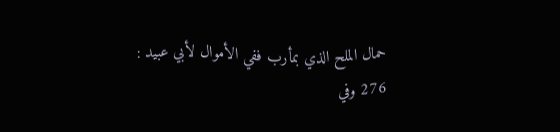حمال الملح الذي بمأرب ففي الأموال لأبي عبيد :
276 وفي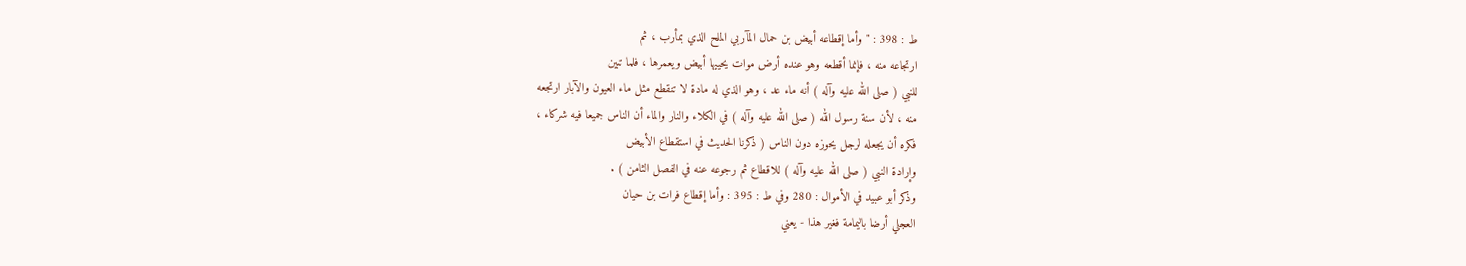ط : 398 : " وأما إقطاعه أبيض بن حمال المآربي الملح الذي بمأرب ، ثم
ارتجاعه منه ، فإنما أقطعه وهو عنده أرض موات يحييها أبيض ويعمرها ، فلما تبين
للنبي ( صلى الله عليه وآله ) أنه ماء عد ، وهو الذي له مادة لا تنقطع مثل ماء العيون والآبار ارتجعه
منه ، لأن سنة رسول الله ( صلى الله عليه وآله ) في الكلاء والنار والماء أن الناس جميعا فيه شركاء ،
فكره أن يجعله لرجل يحوزه دون الناس ( ذكرنا الحديث في استقطاع الأبيض
وإرادة النبي ( صلى الله عليه وآله ) للاقطاع ثم رجوعه عنه في الفصل الثامن ) .
وذكر أبو عبيد في الأموال : 280 وفي ط : 395 : وأما إقطاع فرات بن حيان
العجلي أرضا باليمامة فغير هذا - يعني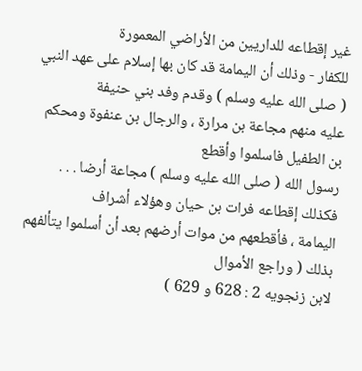غير إقطاعه للداريين من الأراضي المعمورة
للكفار - وذلك أن اليمامة قد كان بها إسلام على عهد النبي ( صلى الله عليه وسلم ) وقدم وفد بني حنيفة
عليه منهم مجاعة بن مرارة ، والرجال بن عنفوة ومحكم بن الطفيل فاسلموا وأقطع
رسول الله ( صلى الله عليه وسلم ) مجاعة أرضا . . . فكذلك إقطاعه فرات بن حيان وهؤلاء أشراف
اليمامة ، فأقطعهم من موات أرضهم بعد أن أسلموا يتألفهم بذلك ( وراجع الأموال
لابن زنجويه 2 : 628 و 629 )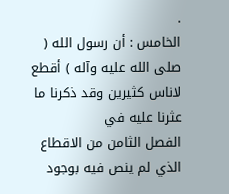.
الخامس : أن رسول الله ( صلى الله عليه وآله ) أقطع لاناس كثيرين وقد ذكرنا ما عثرنا عليه في
الفصل الثامن من الاقطاع الذي لم ينص فيه بوجود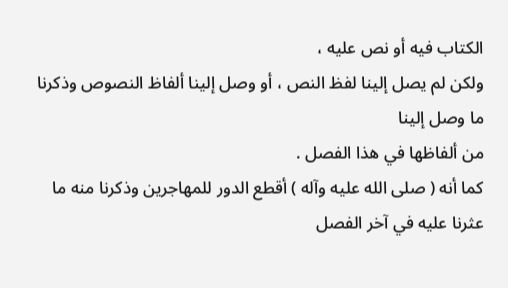الكتاب فيه أو نص عليه ،
ولكن لم يصل إلينا لفظ النص ، أو وصل إلينا ألفاظ النصوص وذكرنا ما وصل إلينا
من ألفاظها في هذا الفصل .
كما أنه ( صلى الله عليه وآله ) أقطع الدور للمهاجرين وذكرنا منه ما عثرنا عليه في آخر الفصل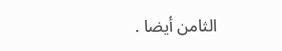الثامن أيضا .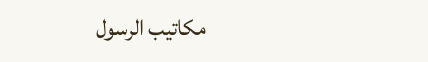مكاتيب الرسول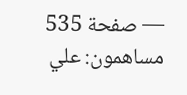— صفحة 535
مساهمون: علي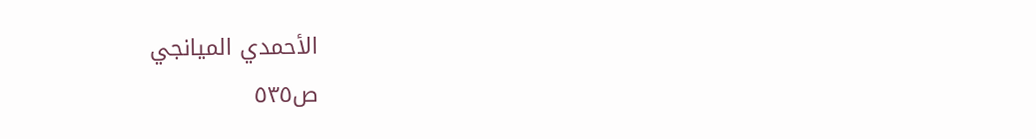الأحمدي الميانجي
ص٥٣٥